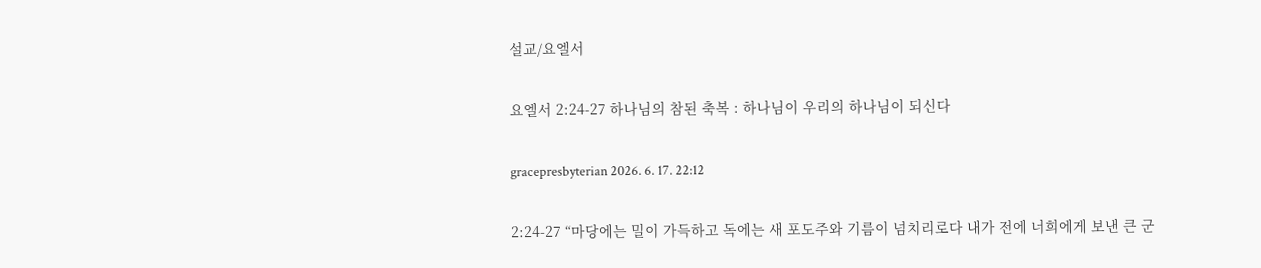설교/요엘서

요엘서 2:24-27 하나님의 참된 축복 : 하나님이 우리의 하나님이 되신다

gracepresbyterian 2026. 6. 17. 22:12

2:24-27 “마당에는 밀이 가득하고 독에는 새 포도주와 기름이 넘치리로다 내가 전에 너희에게 보낸 큰 군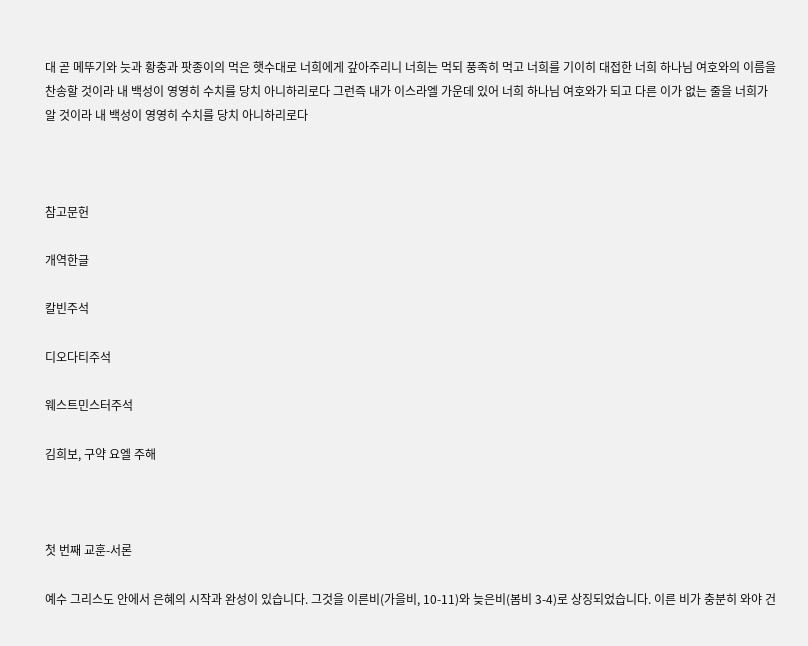대 곧 메뚜기와 늣과 황충과 팟종이의 먹은 햇수대로 너희에게 갚아주리니 너희는 먹되 풍족히 먹고 너희를 기이히 대접한 너희 하나님 여호와의 이름을 찬송할 것이라 내 백성이 영영히 수치를 당치 아니하리로다 그런즉 내가 이스라엘 가운데 있어 너희 하나님 여호와가 되고 다른 이가 없는 줄을 너희가 알 것이라 내 백성이 영영히 수치를 당치 아니하리로다



참고문헌

개역한글

칼빈주석

디오다티주석

웨스트민스터주석

김희보, 구약 요엘 주해



첫 번째 교훈-서론

예수 그리스도 안에서 은혜의 시작과 완성이 있습니다. 그것을 이른비(가을비, 10-11)와 늦은비(봄비 3-4)로 상징되었습니다. 이른 비가 충분히 와야 건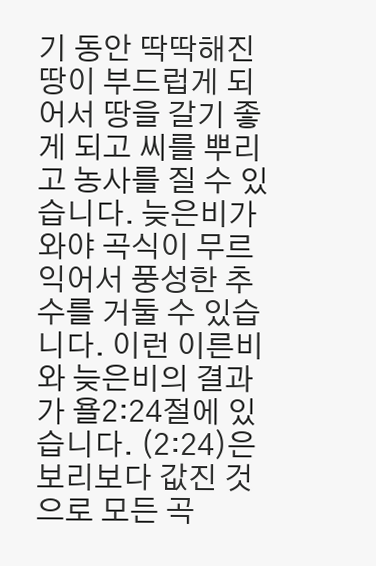기 동안 딱딱해진 땅이 부드럽게 되어서 땅을 갈기 좋게 되고 씨를 뿌리고 농사를 질 수 있습니다. 늦은비가 와야 곡식이 무르익어서 풍성한 추수를 거둘 수 있습니다. 이런 이른비와 늦은비의 결과가 욜2:24절에 있습니다. (2:24)은 보리보다 값진 것으로 모든 곡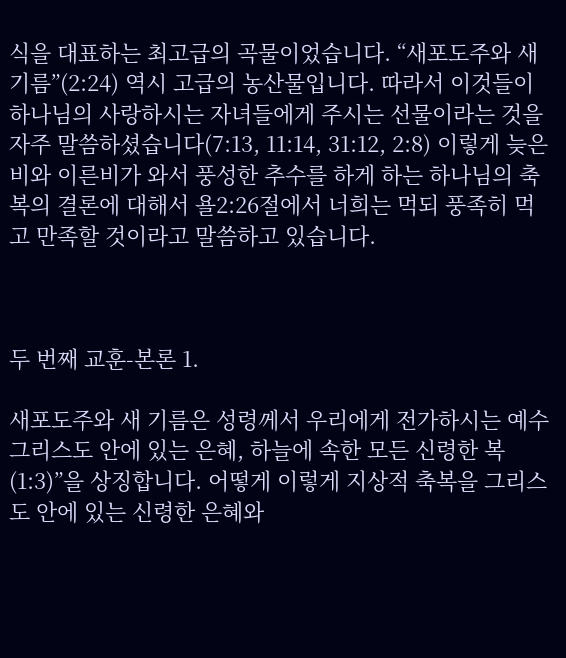식을 대표하는 최고급의 곡물이었습니다. “새포도주와 새 기름”(2:24) 역시 고급의 농산물입니다. 따라서 이것들이 하나님의 사랑하시는 자녀들에게 주시는 선물이라는 것을 자주 말씀하셨습니다(7:13, 11:14, 31:12, 2:8) 이렇게 늦은비와 이른비가 와서 풍성한 추수를 하게 하는 하나님의 축복의 결론에 대해서 욜2:26절에서 너희는 먹되 풍족히 먹고 만족할 것이라고 말씀하고 있습니다.



두 번째 교훈-본론 1.

새포도주와 새 기름은 성령께서 우리에게 전가하시는 예수 그리스도 안에 있는 은혜, 하늘에 속한 모든 신령한 복(1:3)”을 상징합니다. 어떻게 이렇게 지상적 축복을 그리스도 안에 있는 신령한 은혜와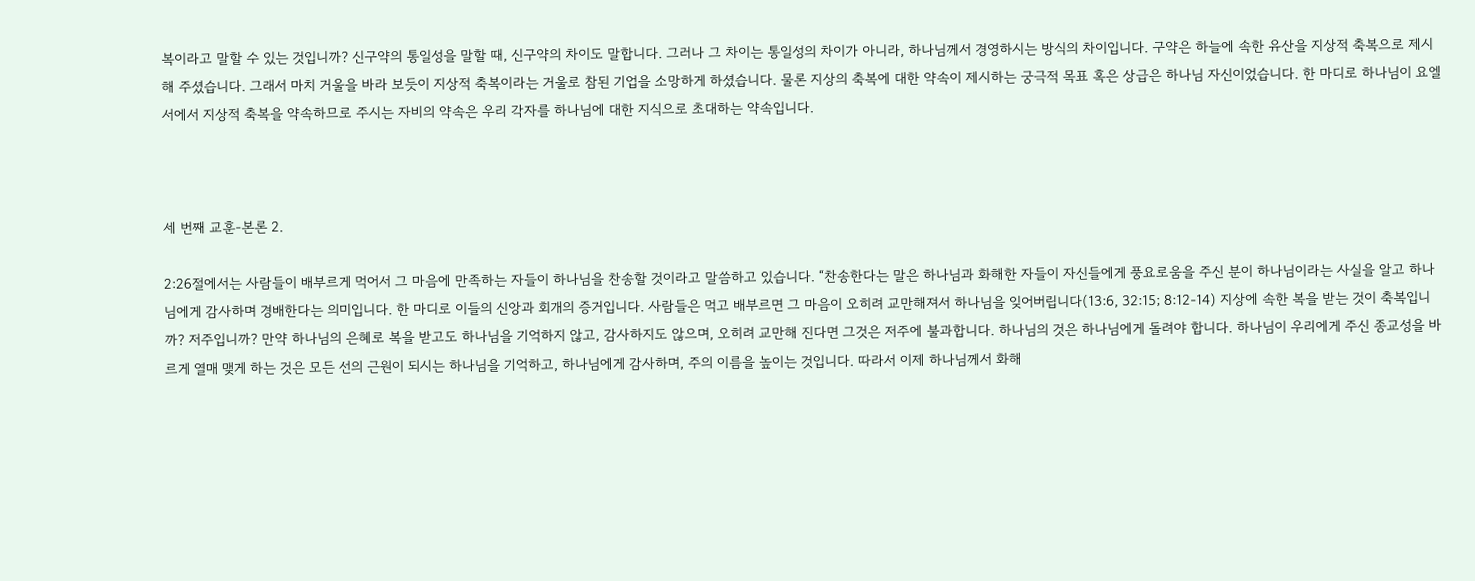복이라고 말할 수 있는 것입니까? 신구약의 통일성을 말할 때, 신구약의 차이도 말합니다. 그러나 그 차이는 통일성의 차이가 아니라, 하나님께서 경영하시는 방식의 차이입니다. 구약은 하늘에 속한 유산을 지상적 축복으로 제시해 주셨습니다. 그래서 마치 거울을 바라 보듯이 지상적 축복이라는 거울로 참된 기업을 소망하게 하셨습니다. 물론 지상의 축복에 대한 약속이 제시하는 궁극적 목표 혹은 상급은 하나님 자신이었습니다. 한 마디로 하나님이 요엘서에서 지상적 축복을 약속하므로 주시는 자비의 약속은 우리 각자를 하나님에 대한 지식으로 초대하는 약속입니다.



세 번째 교훈-본론 2.

2:26절에서는 사람들이 배부르게 먹어서 그 마음에 만족하는 자들이 하나님을 찬송할 것이라고 말씀하고 있습니다. “찬송한다는 말은 하나님과 화해한 자들이 자신들에게 풍요로움을 주신 분이 하나님이라는 사실을 알고 하나님에게 감사하며 경배한다는 의미입니다. 한 마디로 이들의 신앙과 회개의 증거입니다. 사람들은 먹고 배부르면 그 마음이 오히려 교만해져서 하나님을 잊어버립니다(13:6, 32:15; 8:12-14) 지상에 속한 복을 받는 것이 축복입니까? 저주입니까? 만약 하나님의 은혜로 복을 받고도 하나님을 기억하지 않고, 감사하지도 않으며, 오히려 교만해 진다면 그것은 저주에 불과합니다. 하나님의 것은 하나님에게 돌려야 합니다. 하나님이 우리에게 주신 종교성을 바르게 열매 맺게 하는 것은 모든 선의 근원이 되시는 하나님을 기억하고, 하나님에게 감사하며, 주의 이름을 높이는 것입니다. 따라서 이제 하나님께서 화해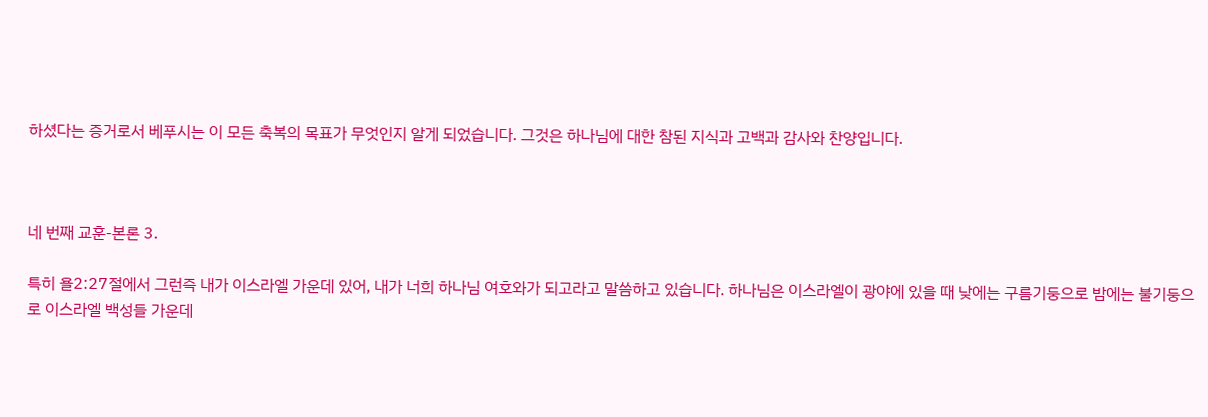하셨다는 증거로서 베푸시는 이 모든 축복의 목표가 무엇인지 알게 되었습니다. 그것은 하나님에 대한 참된 지식과 고백과 감사와 찬양입니다.



네 번째 교훈-본론 3.

특히 욜2:27절에서 그런즉 내가 이스라엘 가운데 있어, 내가 너희 하나님 여호와가 되고라고 말씀하고 있습니다. 하나님은 이스라엘이 광야에 있을 때 낮에는 구름기둥으로 밤에는 불기둥으로 이스라엘 백성들 가운데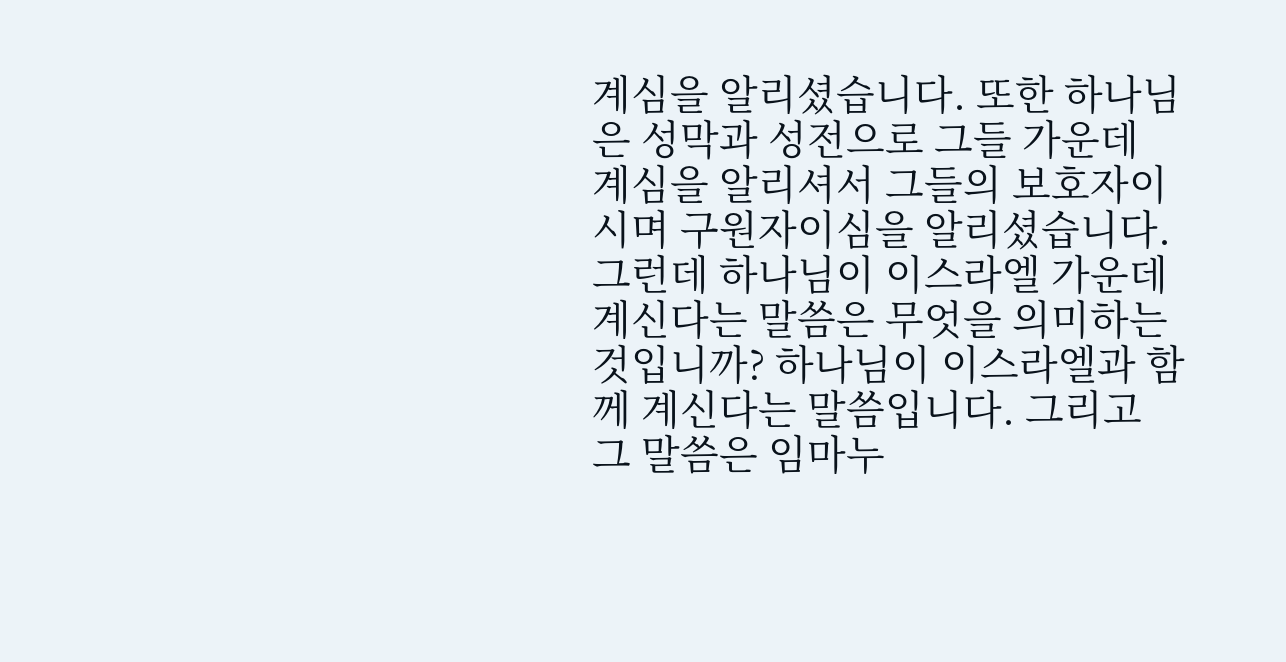계심을 알리셨습니다. 또한 하나님은 성막과 성전으로 그들 가운데 계심을 알리셔서 그들의 보호자이시며 구원자이심을 알리셨습니다. 그런데 하나님이 이스라엘 가운데 계신다는 말씀은 무엇을 의미하는 것입니까? 하나님이 이스라엘과 함께 계신다는 말씀입니다. 그리고 그 말씀은 임마누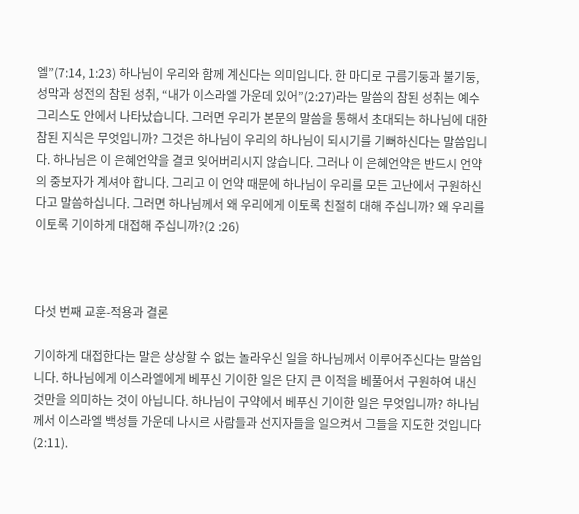엘”(7:14, 1:23) 하나님이 우리와 함께 계신다는 의미입니다. 한 마디로 구름기둥과 불기둥, 성막과 성전의 참된 성취, “내가 이스라엘 가운데 있어”(2:27)라는 말씀의 참된 성취는 예수 그리스도 안에서 나타났습니다. 그러면 우리가 본문의 말씀을 통해서 초대되는 하나님에 대한 참된 지식은 무엇입니까? 그것은 하나님이 우리의 하나님이 되시기를 기뻐하신다는 말씀입니다. 하나님은 이 은혜언약을 결코 잊어버리시지 않습니다. 그러나 이 은혜언약은 반드시 언약의 중보자가 계셔야 합니다. 그리고 이 언약 때문에 하나님이 우리를 모든 고난에서 구원하신다고 말씀하십니다. 그러면 하나님께서 왜 우리에게 이토록 친절히 대해 주십니까? 왜 우리를 이토록 기이하게 대접해 주십니까?(2 :26)



다섯 번째 교훈-적용과 결론

기이하게 대접한다는 말은 상상할 수 없는 놀라우신 일을 하나님께서 이루어주신다는 말씀입니다. 하나님에게 이스라엘에게 베푸신 기이한 일은 단지 큰 이적을 베풀어서 구원하여 내신 것만을 의미하는 것이 아닙니다. 하나님이 구약에서 베푸신 기이한 일은 무엇입니까? 하나님께서 이스라엘 백성들 가운데 나시르 사람들과 선지자들을 일으켜서 그들을 지도한 것입니다(2:11).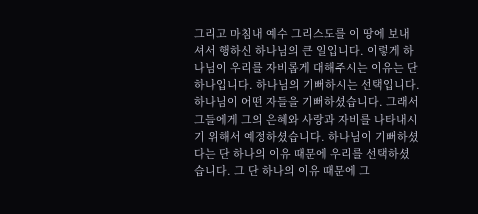그리고 마침내 예수 그리스도를 이 땅에 보내셔서 행하신 하나님의 큰 일입니다. 이렇게 하나님이 우리를 자비롭게 대해주시는 이유는 단 하나입니다. 하나님의 기뻐하시는 선택입니다. 하나님이 어떤 자들을 기뻐하셨습니다. 그래서 그들에게 그의 은혜와 사랑과 자비를 나타내시기 위해서 예정하셨습니다. 하나님이 기뻐하셨다는 단 하나의 이유 때문에 우리를 선택하셨습니다. 그 단 하나의 이유 때문에 그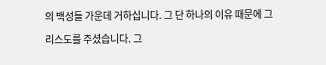의 백성들 가운데 거하십니다. 그 단 하나의 이유 때문에 그리스도를 주셨습니다. 그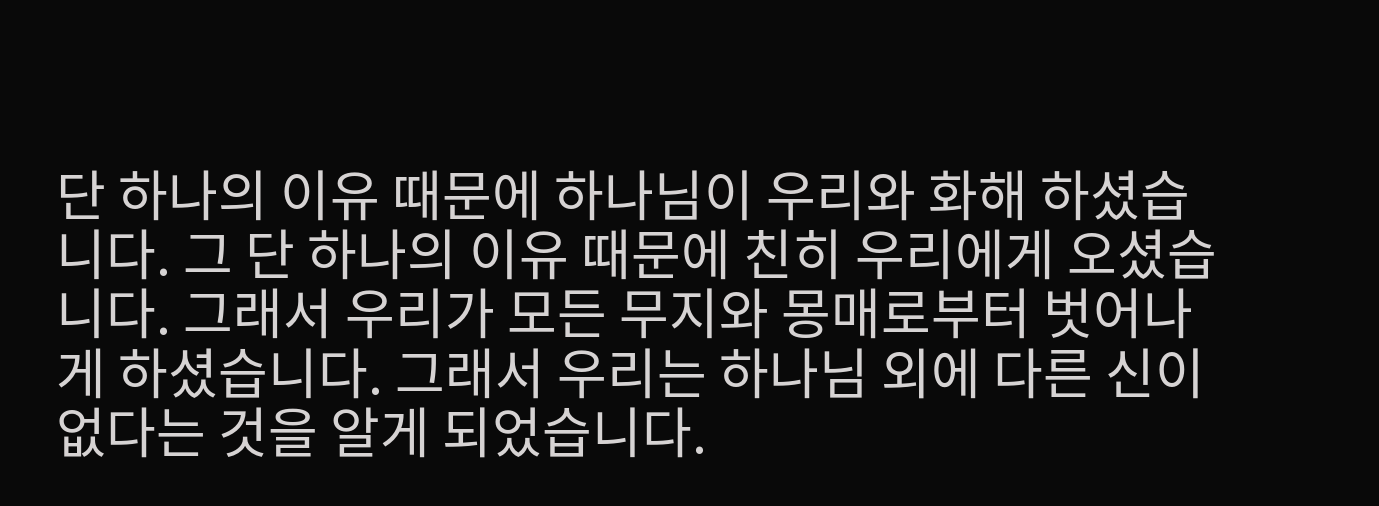단 하나의 이유 때문에 하나님이 우리와 화해 하셨습니다. 그 단 하나의 이유 때문에 친히 우리에게 오셨습니다. 그래서 우리가 모든 무지와 몽매로부터 벗어나게 하셨습니다. 그래서 우리는 하나님 외에 다른 신이 없다는 것을 알게 되었습니다.